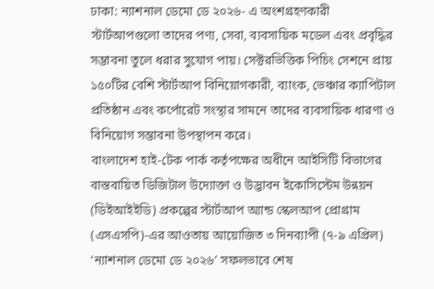ঢাকা: ন্যাশনাল ডেমো ডে ২০২৬- এ অংশগ্রহণকারী স্টার্টআপগুলো তাদের পণ্য, সেবা, ব্যবসায়িক মডেল এবং প্রবৃদ্ধির সম্ভাবনা তুলে ধরার সুযোগ পায়। সেক্টরভিত্তিক পিচিং সেশনে প্রায় ১৫০টির বেশি স্টার্টআপ বিনিয়োগকারী, ব্যাংক, ভেঞ্চার ক্যাপিটাল প্রতিষ্ঠান এবং কর্পোরেট সংস্থার সামনে তাদের ব্যবসায়িক ধারণা ও বিনিয়োগ সম্ভাবনা উপস্থাপন করে।
বাংলাদেশ হাই-টেক পার্ক কর্তৃপক্ষের অধীনে আইসিটি বিভাগের বাস্তবায়িত ডিজিটাল উদ্যোক্তা ও উদ্ভাবন ইকোসিস্টেম উন্নয়ন (ডিইআইইডি) প্রকল্পের স্টার্টআপ অ্যান্ড স্কেলআপ প্রোগ্রাম (এসএসপি)-এর আওতায় আয়োজিত ৩ দিনব্যাপী (৭-৯ এপ্রিল) ‘ন্যাশনাল ডেমো ডে ২০২৬’ সফলভাবে শেষ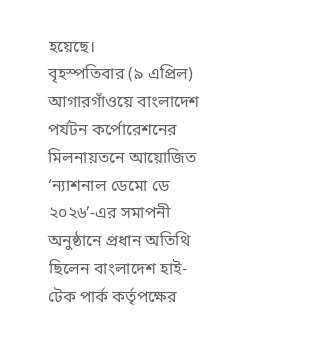হয়েছে।
বৃহস্পতিবার (৯ এপ্রিল) আগারগাঁওয়ে বাংলাদেশ পর্যটন কর্পোরেশনের মিলনায়তনে আয়োজিত ‘ন্যাশনাল ডেমো ডে ২০২৬’-এর সমাপনী অনুষ্ঠানে প্রধান অতিথি ছিলেন বাংলাদেশ হাই-টেক পার্ক কর্তৃপক্ষের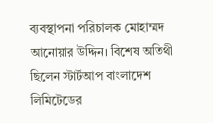ব্যবস্থাপনা পরিচালক মোহাম্মদ আনোয়ার উদ্দিন। বিশেষ অতিথী ছিলেন স্টার্টআপ বাংলাদেশ লিমিটেডের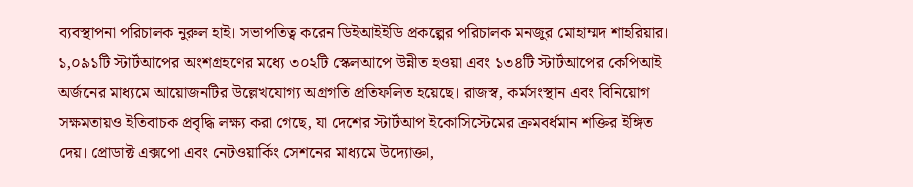ব্যবস্থাপনা পরিচালক নুরুল হাই। সভাপতিত্ব করেন ডিইআইইডি প্রকল্পের পরিচালক মনজুর মোহাম্মদ শাহরিয়ার।
১,০৯১টি স্টার্টআপের অংশগ্রহণের মধ্যে ৩০২টি স্কেলআপে উন্নীত হওয়া এবং ১৩৪টি স্টার্টআপের কেপিআই অর্জনের মাধ্যমে আয়োজনটির উল্লেখযোগ্য অগ্রগতি প্রতিফলিত হয়েছে। রাজস্ব, কর্মসংস্থান এবং বিনিয়োগ সক্ষমতায়ও ইতিবাচক প্রবৃদ্ধি লক্ষ্য করা গেছে, যা দেশের স্টার্টআপ ইকোসিস্টেমের ক্রমবর্ধমান শক্তির ইঙ্গিত দেয়। প্রোডাক্ট এক্সপো এবং নেটওয়ার্কিং সেশনের মাধ্যমে উদ্যোক্তা,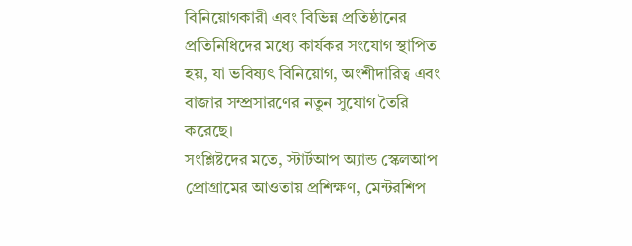বিনিয়োগকারী এবং বিভিন্ন প্রতিষ্ঠানের প্রতিনিধিদের মধ্যে কার্যকর সংযোগ স্থাপিত হয়, যা ভবিষ্যৎ বিনিয়োগ, অংশীদারিত্ব এবং বাজার সম্প্রসারণের নতুন সুযোগ তৈরি করেছে।
সংশ্লিষ্টদের মতে, স্টার্টআপ অ্যান্ড স্কেলআপ প্রোগ্রামের আওতায় প্রশিক্ষণ, মেন্টরশিপ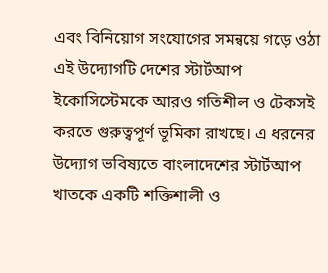এবং বিনিয়োগ সংযোগের সমন্বয়ে গড়ে ওঠা এই উদ্যোগটি দেশের স্টার্টআপ ইকোসিস্টেমকে আরও গতিশীল ও টেকসই করতে গুরুত্বপূর্ণ ভূমিকা রাখছে। এ ধরনের উদ্যোগ ভবিষ্যতে বাংলাদেশের স্টার্টআপ খাতকে একটি শক্তিশালী ও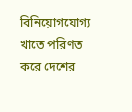বিনিয়োগযোগ্য খাতে পরিণত করে দেশের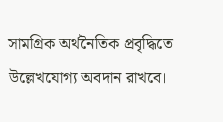সামগ্রিক অর্থনৈতিক প্রবৃদ্ধিতে উল্লেখযোগ্য অবদান রাখবে।